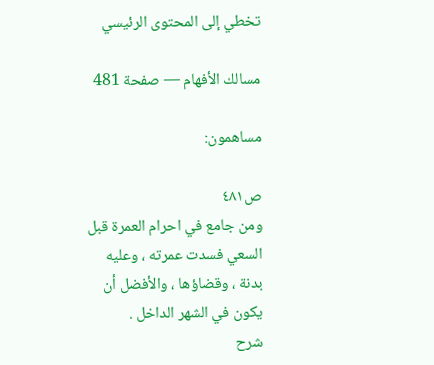تخطي إلى المحتوى الرئيسي

مسالك الأفهام — صفحة 481

مساهمون:

ص٤٨١
ومن جامع في احرام العمرة قبل السعي فسدت عمرته ، وعليه بدنة ، وقضاؤها ، والأفضل أن يكون في الشهر الداخل .
شرح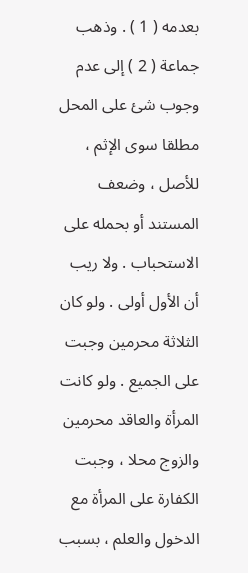بعدمه ( 1 ) . وذهب جماعة ( 2 ) إلى عدم وجوب شئ على المحل مطلقا سوى الإثم ، للأصل ، وضعف المستند أو بحمله على الاستحباب . ولا ريب أن الأول أولى . ولو كان الثلاثة محرمين وجبت على الجميع . ولو كانت المرأة والعاقد محرمين والزوج محلا ، وجبت الكفارة على المرأة مع الدخول والعلم ، بسبب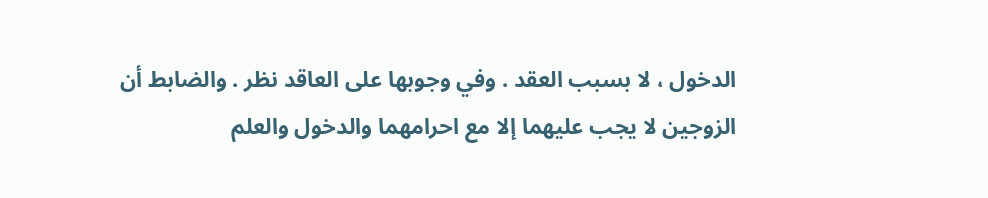الدخول ، لا بسبب العقد . وفي وجوبها على العاقد نظر . والضابط أن الزوجين لا يجب عليهما إلا مع احرامهما والدخول والعلم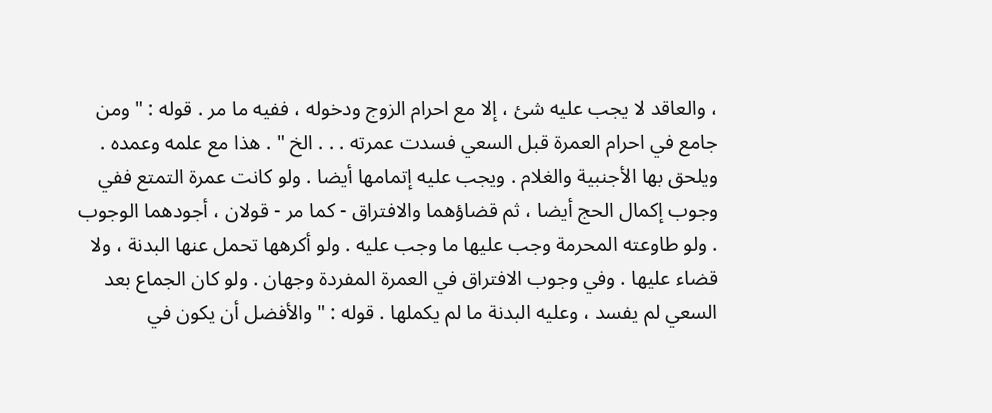، والعاقد لا يجب عليه شئ ، إلا مع احرام الزوج ودخوله ، ففيه ما مر . قوله : " ومن جامع في احرام العمرة قبل السعي فسدت عمرته . . . الخ " . هذا مع علمه وعمده . ويلحق بها الأجنبية والغلام . ويجب عليه إتمامها أيضا . ولو كانت عمرة التمتع ففي وجوب إكمال الحج أيضا ، ثم قضاؤهما والافتراق - كما مر - قولان ، أجودهما الوجوب . ولو طاوعته المحرمة وجب عليها ما وجب عليه . ولو أكرهها تحمل عنها البدنة ، ولا قضاء عليها . وفي وجوب الافتراق في العمرة المفردة وجهان . ولو كان الجماع بعد السعي لم يفسد ، وعليه البدنة ما لم يكملها . قوله : " والأفضل أن يكون في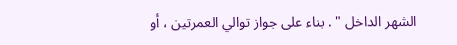الشهر الداخل " . بناء على جواز توالي العمرتين ، أو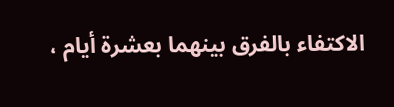الاكتفاء بالفرق بينهما بعشرة أيام ،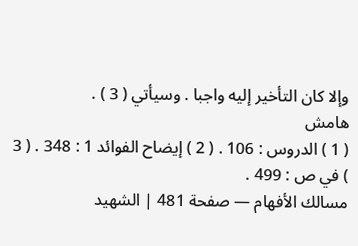وإلا كان التأخير إليه واجبا . وسيأتي ( 3 ) .
هامش
( 1 ) الدروس : 106 . ( 2 ) إيضاح الفوائد 1 : 348 . ( 3 ) في ص : 499 .
مسالك الأفهام — صفحة 481 | الشهيد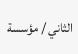الثاني / مؤسسة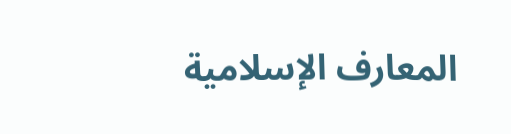المعارف الإسلامية